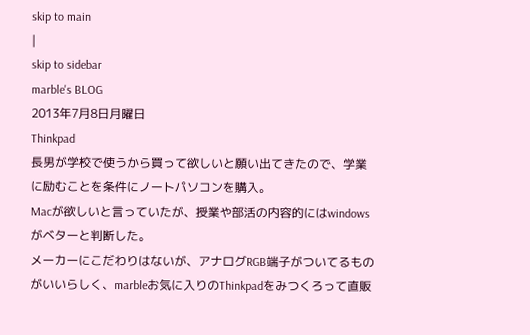skip to main
|
skip to sidebar
marble's BLOG
2013年7月8日月曜日
Thinkpad
長男が学校で使うから買って欲しいと願い出てきたので、学業に励むことを条件にノートパソコンを購入。
Macが欲しいと言っていたが、授業や部活の内容的にはwindowsがベターと判断した。
メーカーにこだわりはないが、アナログRGB端子がついてるものがいいらしく、marbleお気に入りのThinkpadをみつくろって直販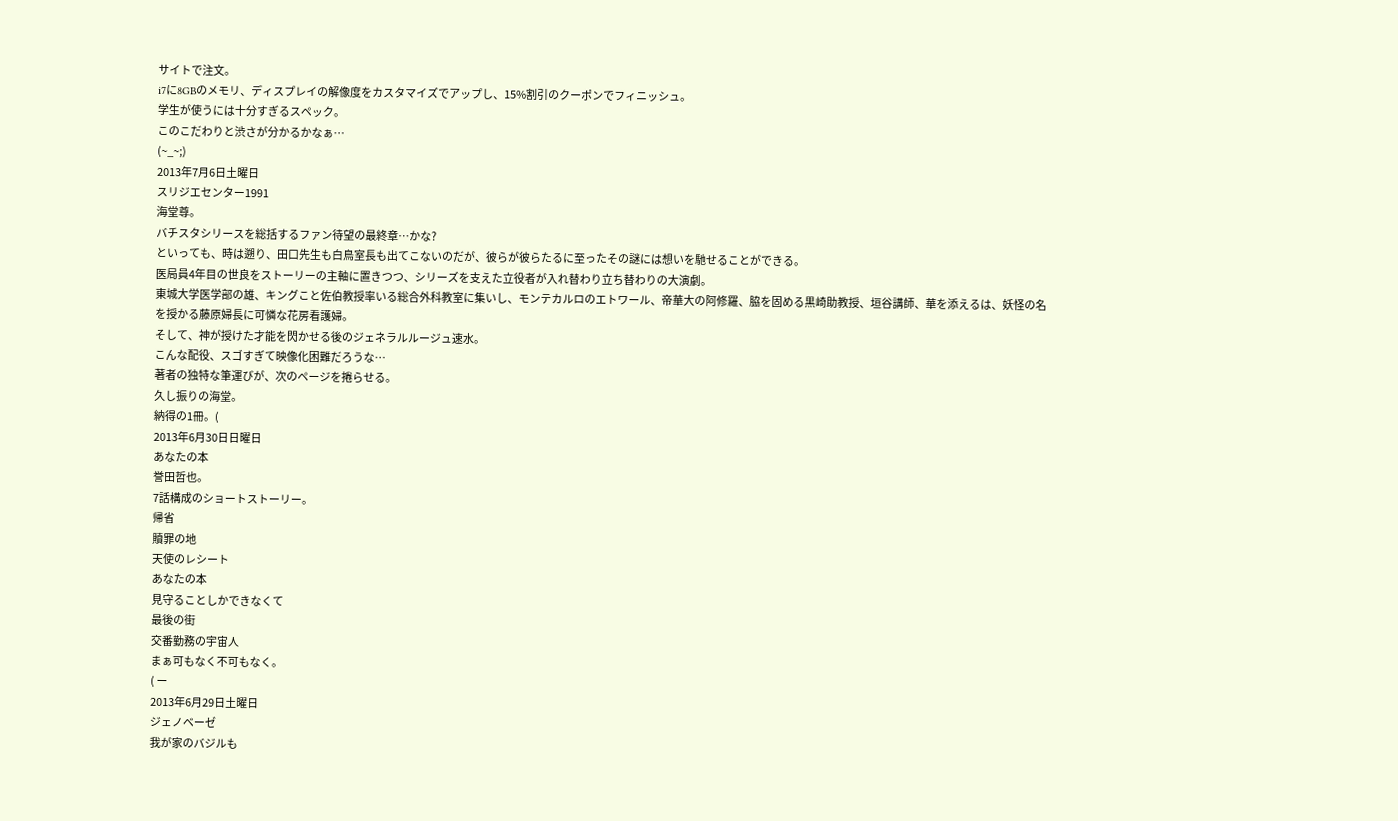サイトで注文。
i7に8GBのメモリ、ディスプレイの解像度をカスタマイズでアップし、15%割引のクーポンでフィニッシュ。
学生が使うには十分すぎるスペック。
このこだわりと渋さが分かるかなぁ…
(~_~;)
2013年7月6日土曜日
スリジエセンター1991
海堂尊。
バチスタシリースを総括するファン待望の最終章…かな?
といっても、時は遡り、田口先生も白鳥室長も出てこないのだが、彼らが彼らたるに至ったその謎には想いを馳せることができる。
医局員4年目の世良をストーリーの主軸に置きつつ、シリーズを支えた立役者が入れ替わり立ち替わりの大演劇。
東城大学医学部の雄、キングこと佐伯教授率いる総合外科教室に集いし、モンテカルロのエトワール、帝華大の阿修羅、脇を固める黒崎助教授、垣谷講師、華を添えるは、妖怪の名を授かる藤原婦長に可憐な花房看護婦。
そして、神が授けた才能を閃かせる後のジェネラルルージュ速水。
こんな配役、スゴすぎて映像化困難だろうな…
著者の独特な筆運びが、次のページを捲らせる。
久し振りの海堂。
納得の1冊。(
2013年6月30日日曜日
あなたの本
誉田哲也。
7話構成のショートストーリー。
帰省
贖罪の地
天使のレシート
あなたの本
見守ることしかできなくて
最後の街
交番勤務の宇宙人
まぁ可もなく不可もなく。
( ー
2013年6月29日土曜日
ジェノベーゼ
我が家のバジルも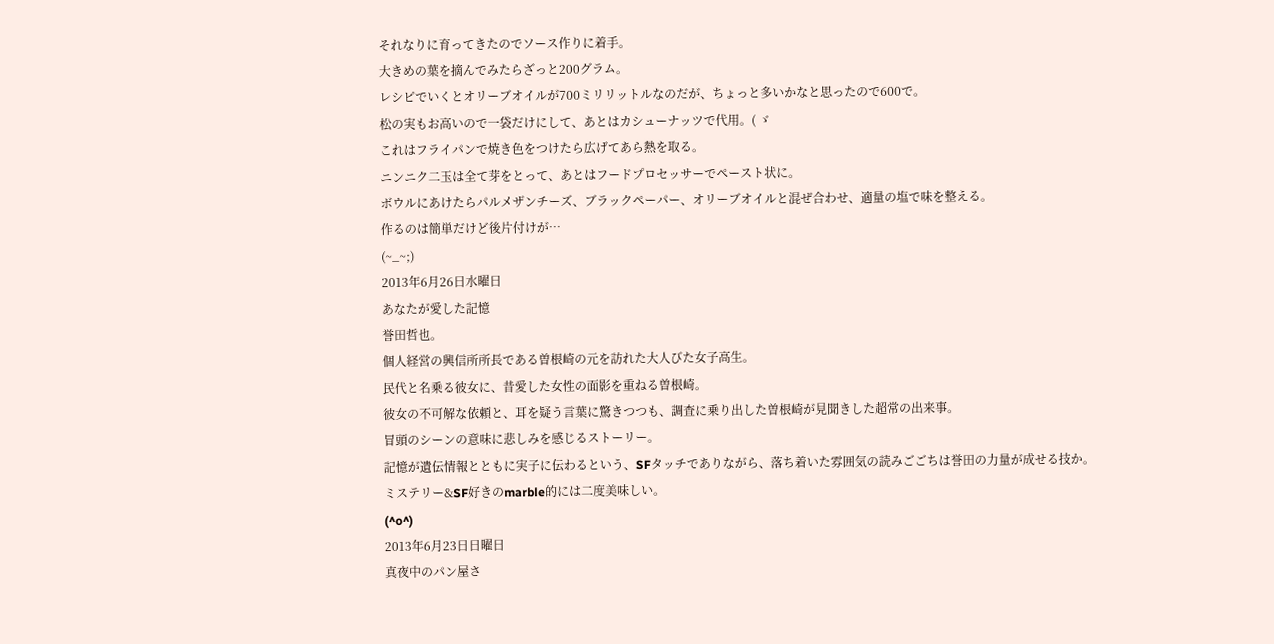それなりに育ってきたのでソース作りに着手。
大きめの葉を摘んでみたらざっと200グラム。
レシピでいくとオリーブオイルが700ミリリットルなのだが、ちょっと多いかなと思ったので600で。
松の実もお高いので一袋だけにして、あとはカシューナッツで代用。( ゞ
これはフライパンで焼き色をつけたら広げてあら熱を取る。
ニンニク二玉は全て芽をとって、あとはフードプロセッサーでペースト状に。
ボウルにあけたらパルメザンチーズ、ブラックペーパー、オリーブオイルと混ぜ合わせ、適量の塩で味を整える。
作るのは簡単だけど後片付けが…
(~_~;)
2013年6月26日水曜日
あなたが愛した記憶
誉田哲也。
個人経営の興信所所長である曽根崎の元を訪れた大人びた女子高生。
民代と名乗る彼女に、昔愛した女性の面影を重ねる曽根崎。
彼女の不可解な依頼と、耳を疑う言葉に驚きつつも、調査に乗り出した曽根崎が見聞きした超常の出来事。
冒頭のシーンの意味に悲しみを感じるストーリー。
記憶が遺伝情報とともに実子に伝わるという、SFタッチでありながら、落ち着いた雰囲気の読みごごちは誉田の力量が成せる技か。
ミステリー&SF好きのmarble的には二度美味しい。
(^o^)
2013年6月23日日曜日
真夜中のパン屋さ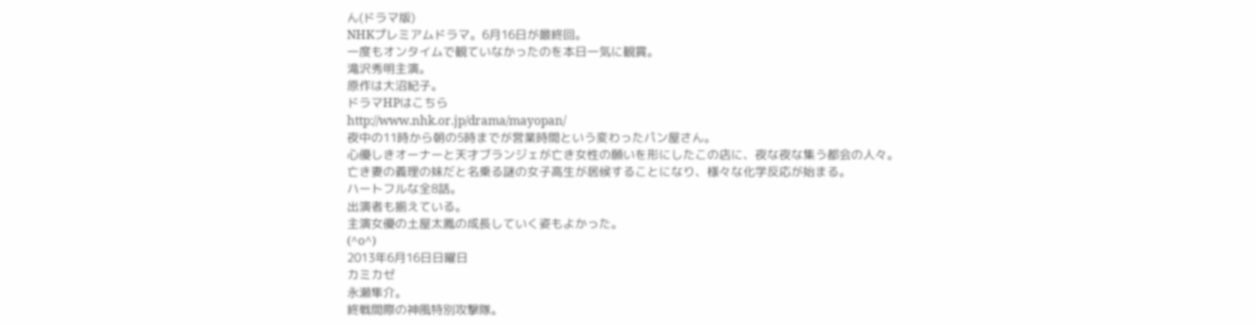ん(ドラマ版)
NHKプレミアムドラマ。6月16日が最終回。
一度もオンタイムで観ていなかったのを本日一気に観賞。
滝沢秀明主演。
原作は大沼紀子。
ドラマHPはこちら
http://www.nhk.or.jp/drama/mayopan/
夜中の11時から朝の5時までが営業時間という変わったパン屋さん。
心優しきオーナーと天才ブランジェが亡き女性の願いを形にしたこの店に、夜な夜な集う都会の人々。
亡き妻の義理の妹だと名乗る謎の女子高生が居候することになり、様々な化学反応が始まる。
ハートフルな全8話。
出演者も揃えている。
主演女優の土屋太鳳の成長していく姿もよかった。
(^o^)
2013年6月16日日曜日
カミカゼ
永瀬隼介。
終戦間際の神風特別攻撃隊。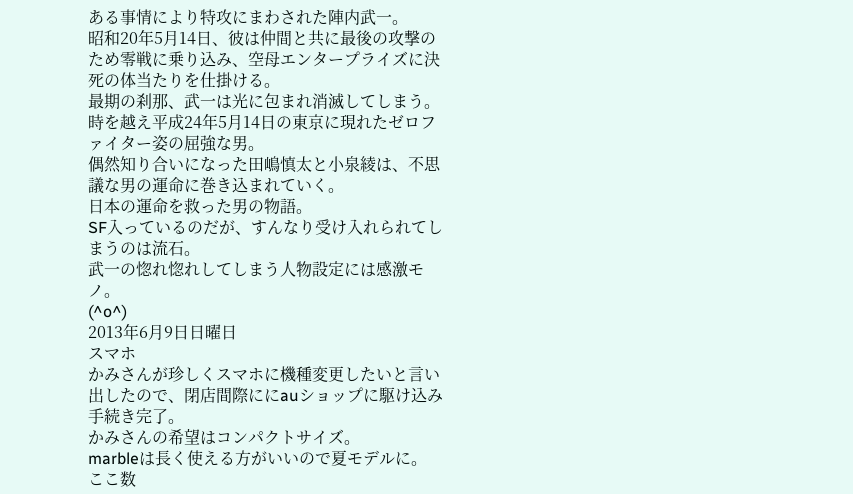ある事情により特攻にまわされた陣内武一。
昭和20年5月14日、彼は仲間と共に最後の攻撃のため零戦に乗り込み、空母エンタープライズに決死の体当たりを仕掛ける。
最期の刹那、武一は光に包まれ消滅してしまう。
時を越え平成24年5月14日の東京に現れたゼロファイター姿の屈強な男。
偶然知り合いになった田嶋慎太と小泉綾は、不思議な男の運命に巻き込まれていく。
日本の運命を救った男の物語。
SF入っているのだが、すんなり受け入れられてしまうのは流石。
武一の惚れ惚れしてしまう人物設定には感激モノ。
(^o^)
2013年6月9日日曜日
スマホ
かみさんが珍しくスマホに機種変更したいと言い出したので、閉店間際ににauショップに駆け込み手続き完了。
かみさんの希望はコンパクトサイズ。
marbleは長く使える方がいいので夏モデルに。
ここ数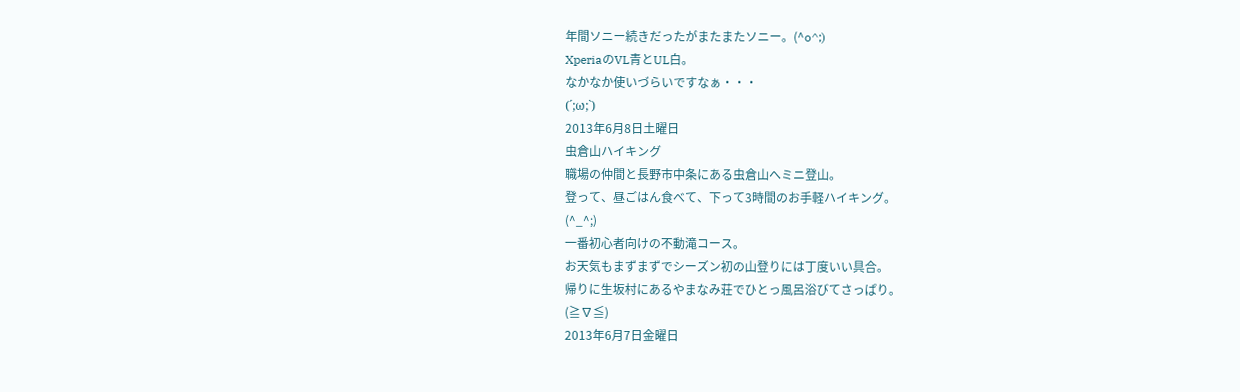年間ソニー続きだったがまたまたソニー。(^o^;)
XperiaのVL青とUL白。
なかなか使いづらいですなぁ・・・
(´;ω;`)
2013年6月8日土曜日
虫倉山ハイキング
職場の仲間と長野市中条にある虫倉山へミニ登山。
登って、昼ごはん食べて、下って3時間のお手軽ハイキング。
(^_^;)
一番初心者向けの不動滝コース。
お天気もまずまずでシーズン初の山登りには丁度いい具合。
帰りに生坂村にあるやまなみ荘でひとっ風呂浴びてさっぱり。
(≧∇≦)
2013年6月7日金曜日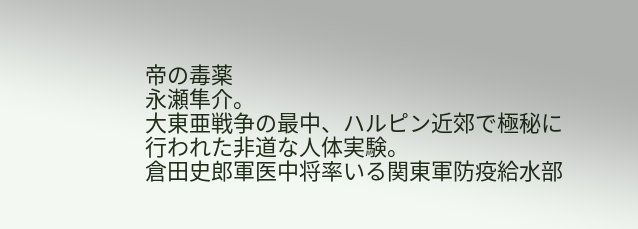帝の毒薬
永瀬隼介。
大東亜戦争の最中、ハルピン近郊で極秘に行われた非道な人体実験。
倉田史郎軍医中将率いる関東軍防疫給水部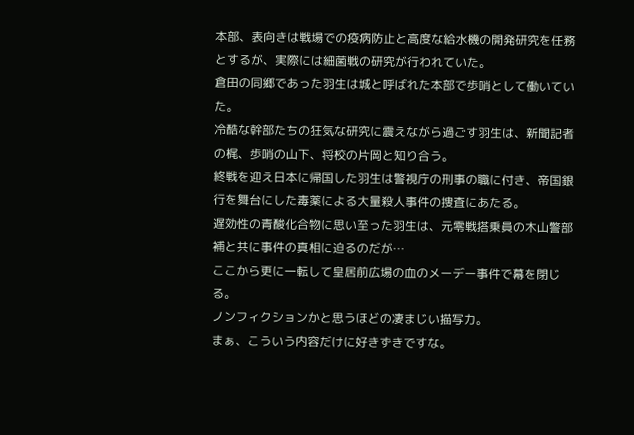本部、表向きは戦場での疫病防止と高度な給水機の開発研究を任務とするが、実際には細菌戦の研究が行われていた。
倉田の同郷であった羽生は城と呼ばれた本部で歩哨として働いていた。
冷酷な幹部たちの狂気な研究に震えながら過ごす羽生は、新聞記者の梶、歩哨の山下、将校の片岡と知り合う。
終戦を迎え日本に帰国した羽生は警視庁の刑事の職に付き、帝国銀行を舞台にした毒薬による大量殺人事件の捜査にあたる。
遅効性の青酸化合物に思い至った羽生は、元零戦搭乗員の木山警部補と共に事件の真相に迫るのだが…
ここから更に一転して皇居前広場の血のメーデー事件で幕を閉じる。
ノンフィクションかと思うほどの凄まじい描写力。
まぁ、こういう内容だけに好きずきですな。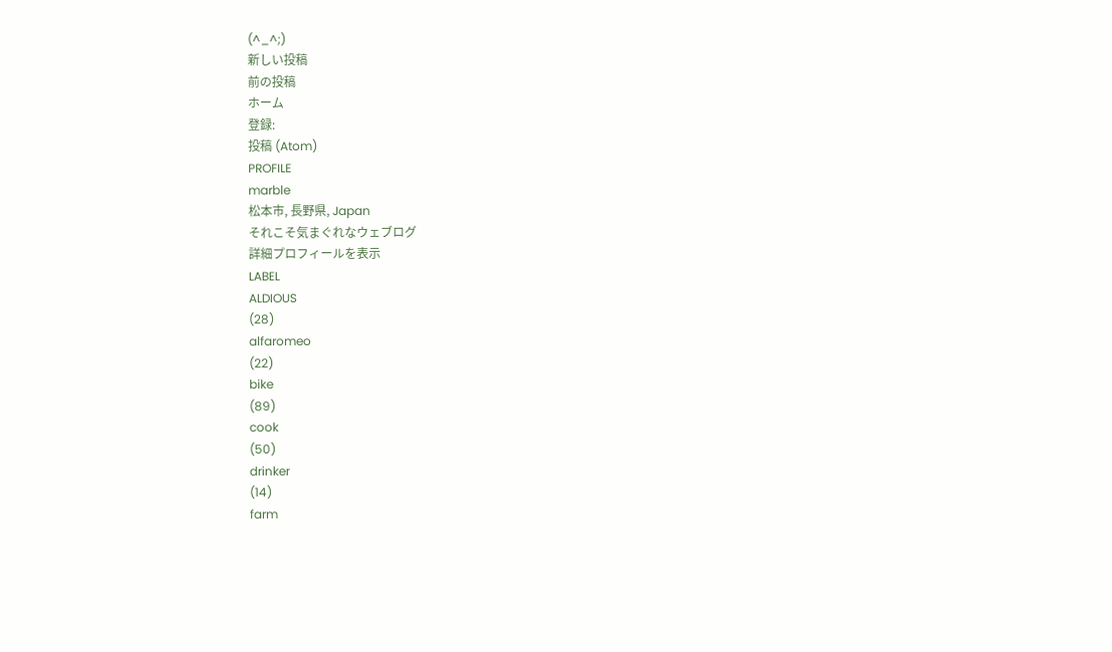(^_^;)
新しい投稿
前の投稿
ホーム
登録:
投稿 (Atom)
PROFILE
marble
松本市, 長野県, Japan
それこそ気まぐれなウェブログ
詳細プロフィールを表示
LABEL
ALDIOUS
(28)
alfaromeo
(22)
bike
(89)
cook
(50)
drinker
(14)
farm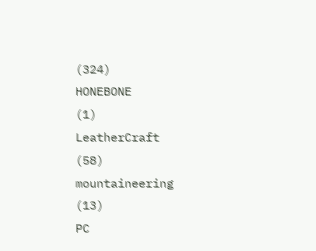(324)
HONEBONE
(1)
LeatherCraft
(58)
mountaineering
(13)
PC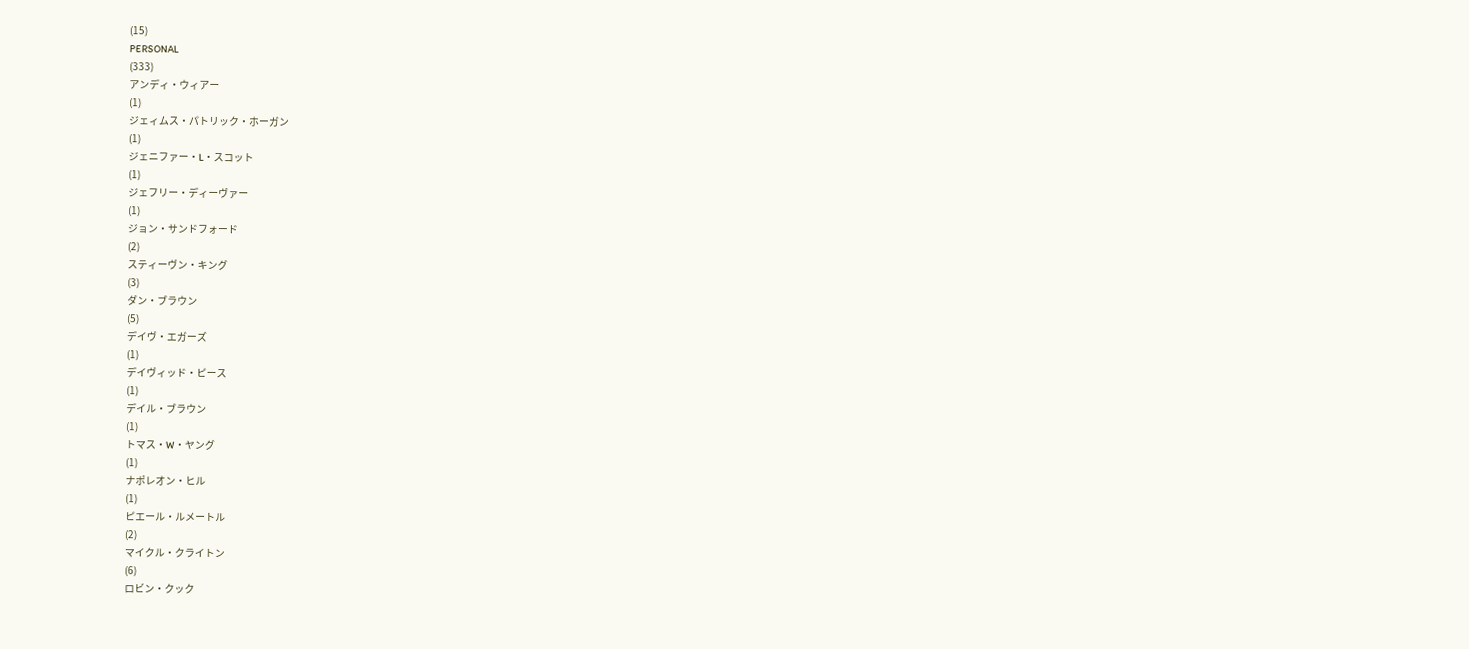(15)
PERSONAL
(333)
アンディ・ウィアー
(1)
ジェィムス・パトリック・ホーガン
(1)
ジェニファー・L・スコット
(1)
ジェフリー・ディーヴァー
(1)
ジョン・サンドフォード
(2)
スティーヴン・キング
(3)
ダン・ブラウン
(5)
デイヴ・エガーズ
(1)
デイヴィッド・ピース
(1)
デイル・ブラウン
(1)
トマス・W・ヤング
(1)
ナポレオン・ヒル
(1)
ピエール・ルメートル
(2)
マイクル・クライトン
(6)
ロビン・クック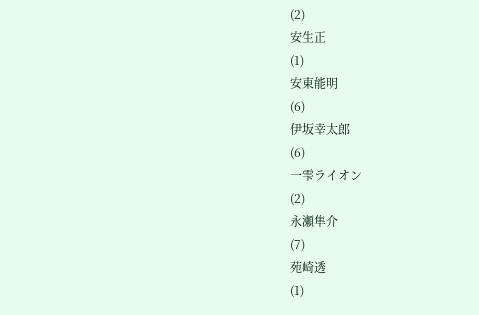(2)
安生正
(1)
安東能明
(6)
伊坂幸太郎
(6)
一雫ライオン
(2)
永瀬隼介
(7)
苑崎透
(1)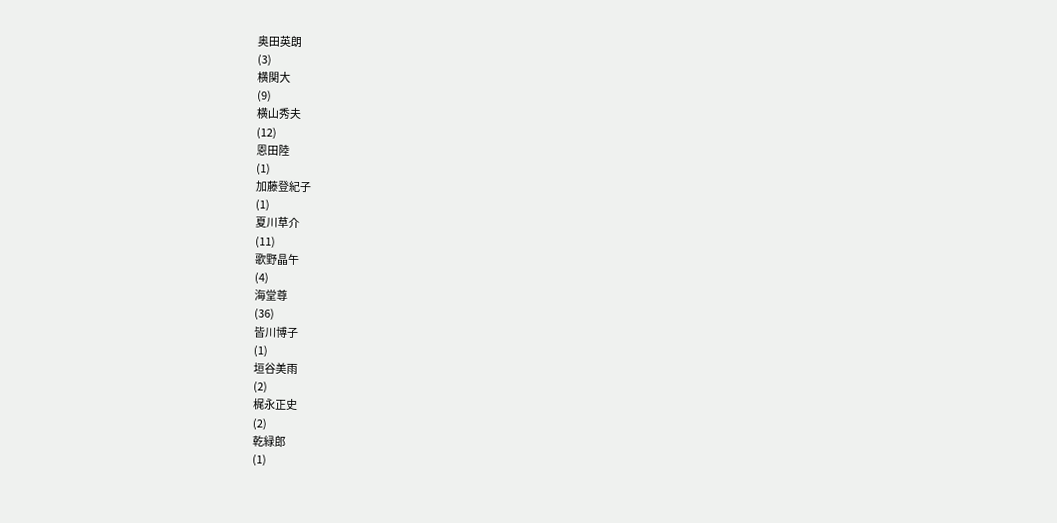奥田英朗
(3)
横関大
(9)
横山秀夫
(12)
恩田陸
(1)
加藤登紀子
(1)
夏川草介
(11)
歌野晶午
(4)
海堂尊
(36)
皆川博子
(1)
垣谷美雨
(2)
梶永正史
(2)
乾緑郎
(1)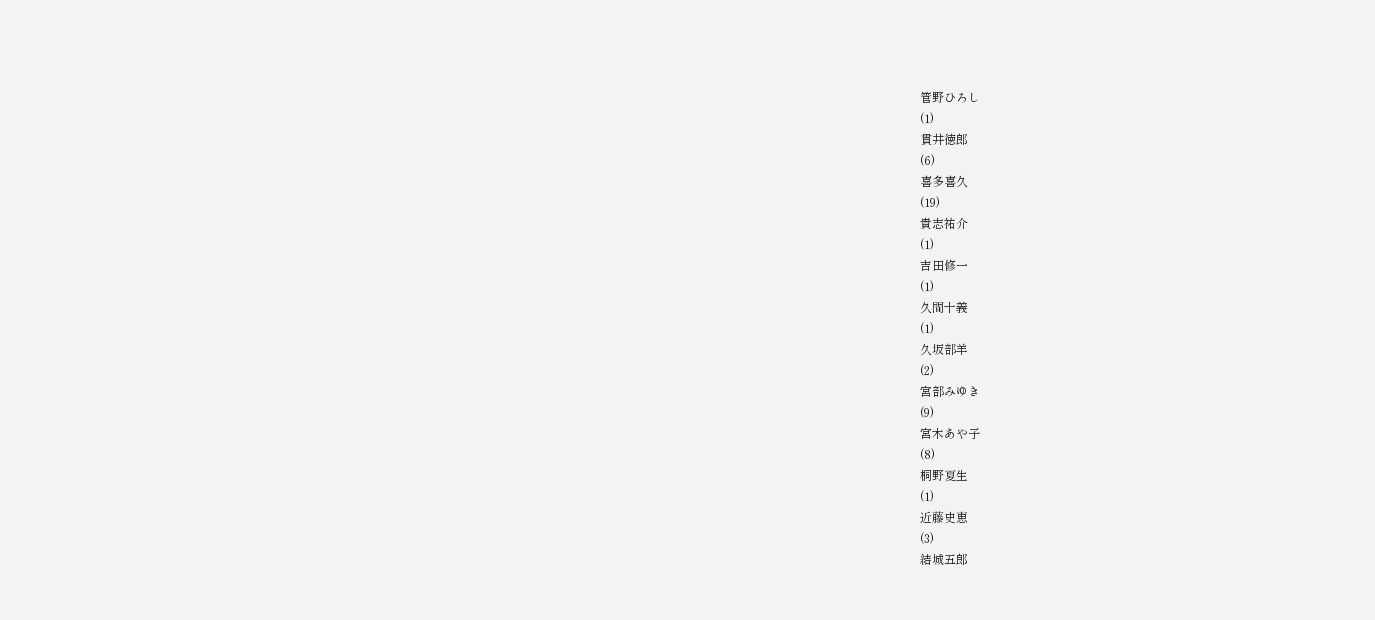管野ひろし
(1)
貫井徳郎
(6)
喜多喜久
(19)
貴志祐介
(1)
吉田修一
(1)
久間十義
(1)
久坂部羊
(2)
宮部みゆき
(9)
宮木あや子
(8)
桐野夏生
(1)
近藤史恵
(3)
結城五郎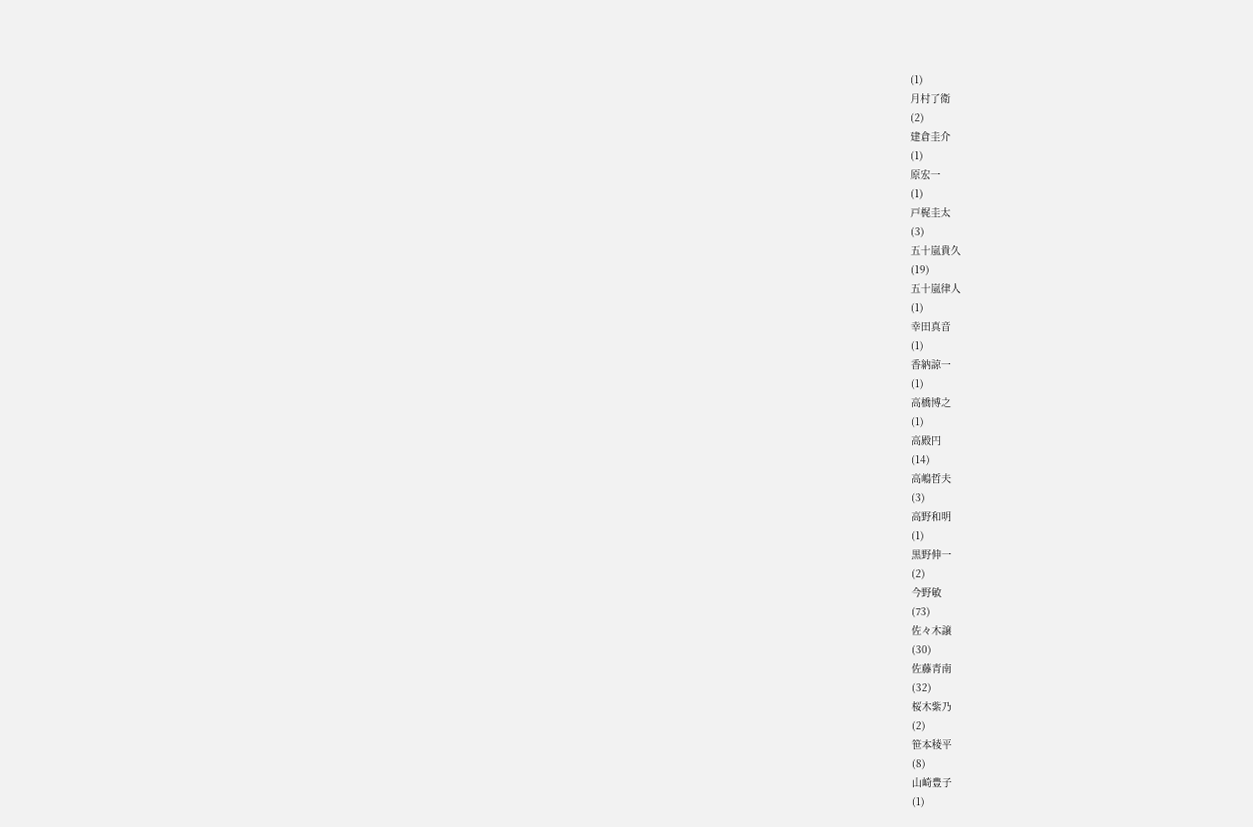(1)
月村了衛
(2)
建倉圭介
(1)
原宏一
(1)
戸梶圭太
(3)
五十嵐貴久
(19)
五十嵐律人
(1)
幸田真音
(1)
香納諒一
(1)
高橋博之
(1)
高殿円
(14)
高嶋哲夫
(3)
高野和明
(1)
黒野伸一
(2)
今野敏
(73)
佐々木譲
(30)
佐藤青南
(32)
桜木紫乃
(2)
笹本稜平
(8)
山崎豊子
(1)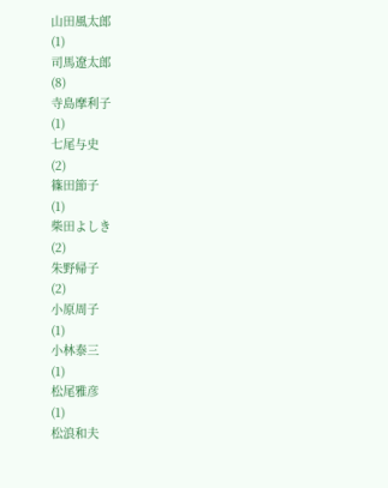山田風太郎
(1)
司馬遼太郎
(8)
寺島摩利子
(1)
七尾与史
(2)
篠田節子
(1)
柴田よしき
(2)
朱野帰子
(2)
小原周子
(1)
小林泰三
(1)
松尾雅彦
(1)
松浪和夫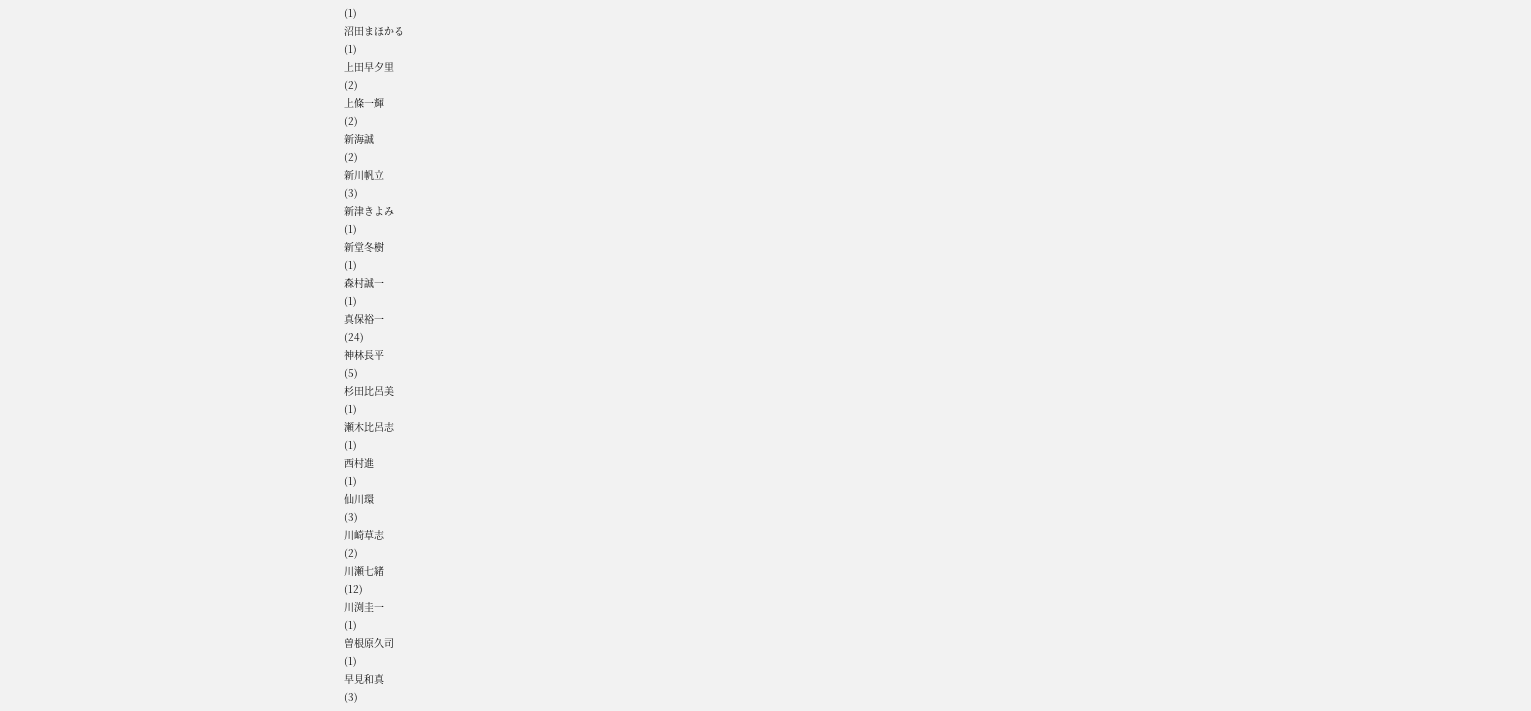(1)
沼田まほかる
(1)
上田早夕里
(2)
上條一輝
(2)
新海誠
(2)
新川帆立
(3)
新津きよみ
(1)
新堂冬樹
(1)
森村誠一
(1)
真保裕一
(24)
神林長平
(5)
杉田比呂美
(1)
瀬木比呂志
(1)
西村進
(1)
仙川環
(3)
川崎草志
(2)
川瀬七緒
(12)
川渕圭一
(1)
曽根原久司
(1)
早見和真
(3)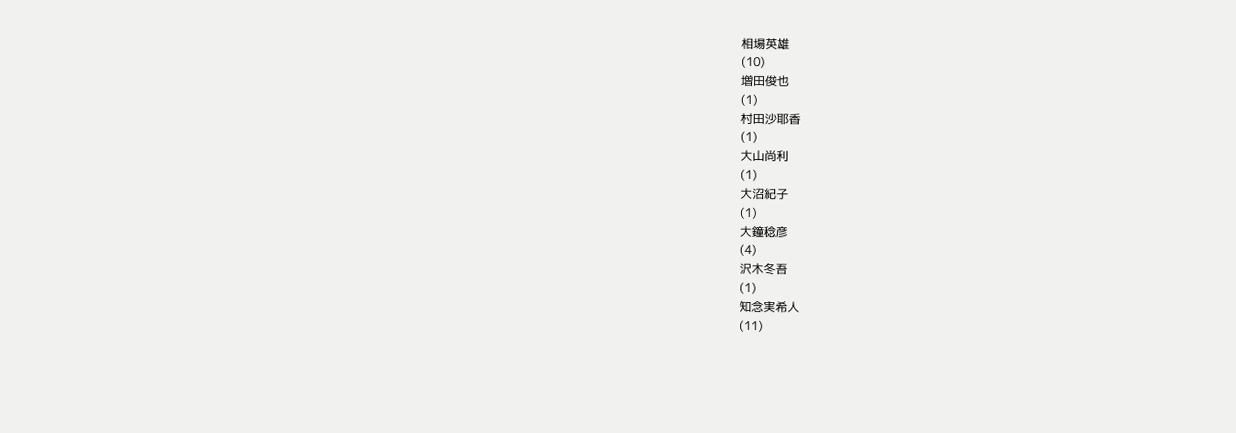相場英雄
(10)
増田俊也
(1)
村田沙耶香
(1)
大山尚利
(1)
大沼紀子
(1)
大鐘稔彦
(4)
沢木冬吾
(1)
知念実希人
(11)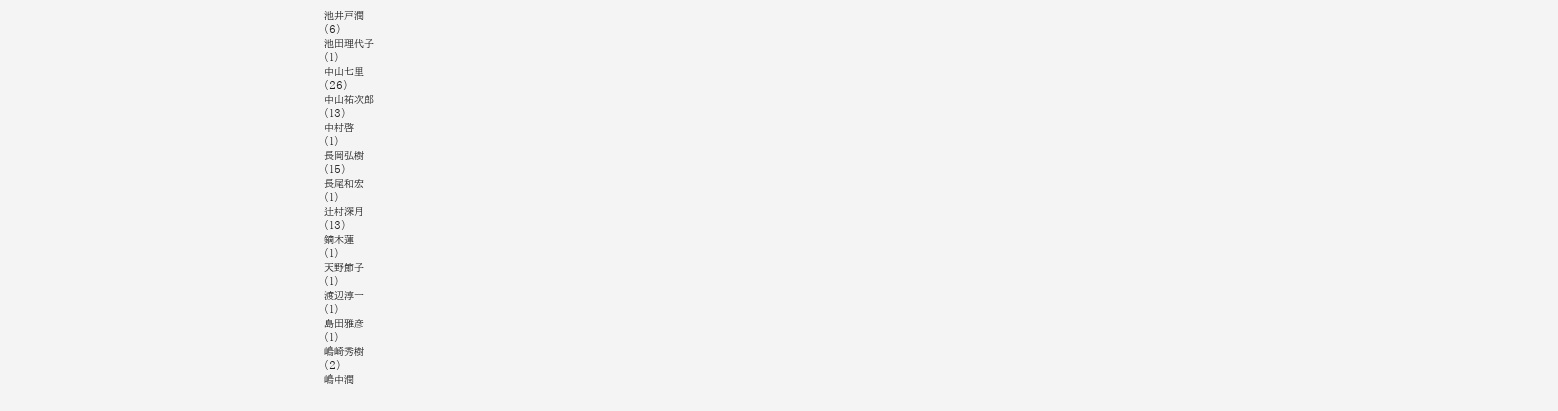池井戸潤
(6)
池田理代子
(1)
中山七里
(26)
中山祐次郎
(13)
中村啓
(1)
長岡弘樹
(15)
長尾和宏
(1)
辻村深月
(13)
鏑木蓮
(1)
天野節子
(1)
渡辺淳一
(1)
島田雅彦
(1)
嶋崎秀樹
(2)
嶋中潤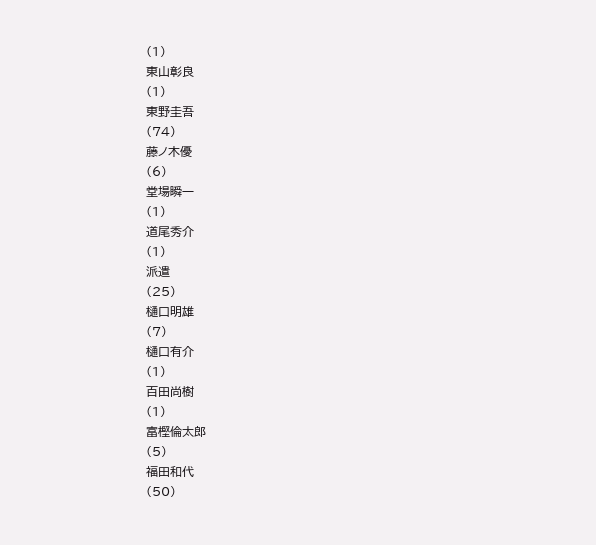(1)
東山彰良
(1)
東野圭吾
(74)
藤ノ木優
(6)
堂場瞬一
(1)
道尾秀介
(1)
派遣
(25)
樋口明雄
(7)
樋口有介
(1)
百田尚樹
(1)
富樫倫太郎
(5)
福田和代
(50)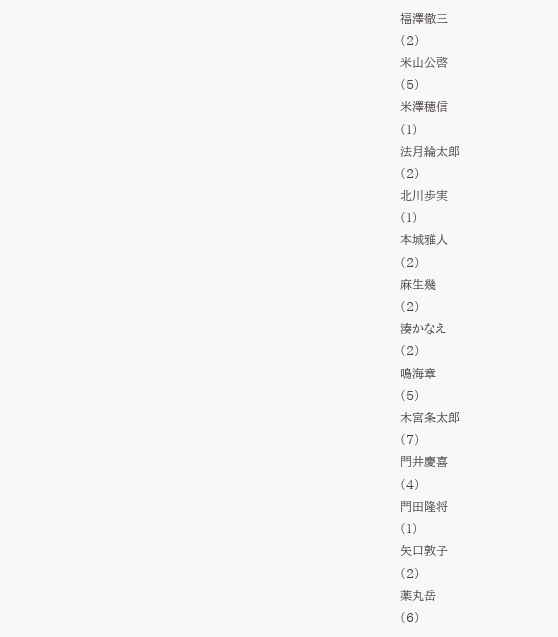福澤徹三
(2)
米山公啓
(5)
米澤穂信
(1)
法月綸太郎
(2)
北川歩実
(1)
本城雅人
(2)
麻生幾
(2)
湊かなえ
(2)
鳴海章
(5)
木宮条太郎
(7)
門井慶喜
(4)
門田隆将
(1)
矢口敦子
(2)
薬丸岳
(6)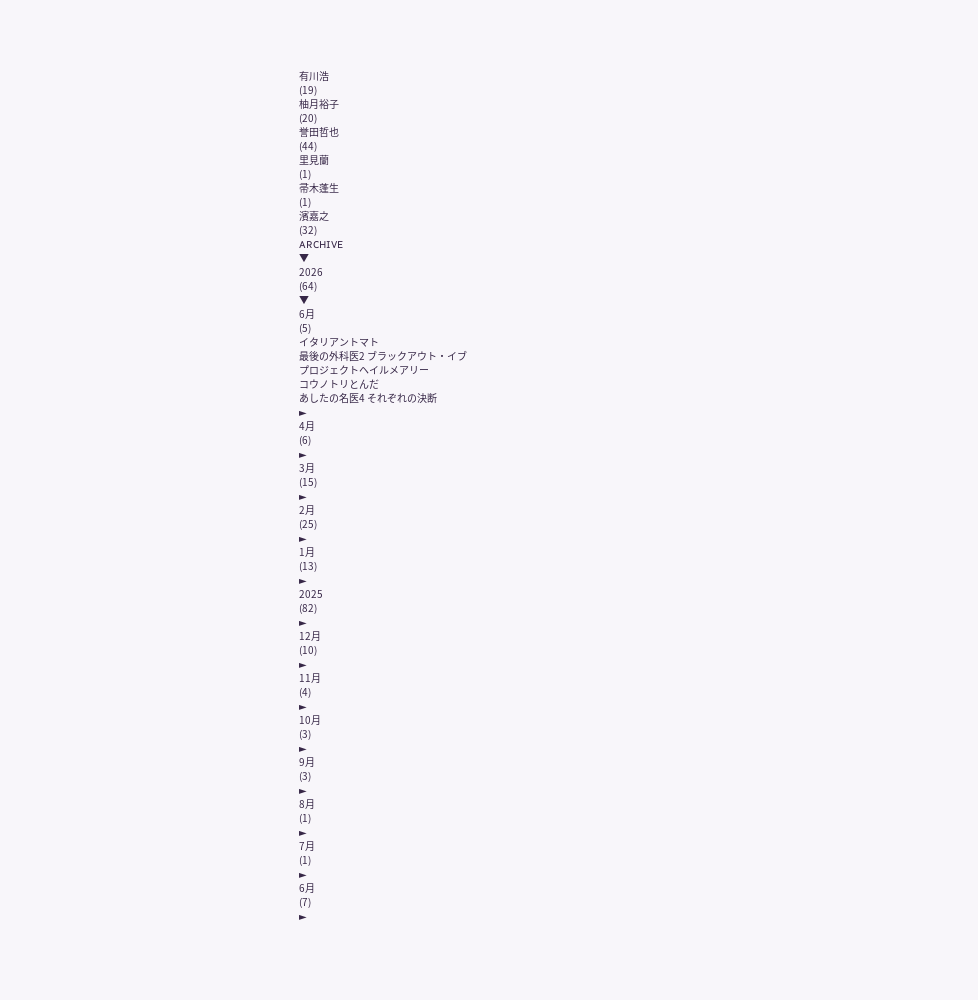有川浩
(19)
柚月裕子
(20)
誉田哲也
(44)
里見蘭
(1)
帚木蓬生
(1)
濱嘉之
(32)
ARCHIVE
▼
2026
(64)
▼
6月
(5)
イタリアントマト
最後の外科医2 ブラックアウト・イブ
プロジェクトヘイルメアリー
コウノトリとんだ
あしたの名医4 それぞれの決断
►
4月
(6)
►
3月
(15)
►
2月
(25)
►
1月
(13)
►
2025
(82)
►
12月
(10)
►
11月
(4)
►
10月
(3)
►
9月
(3)
►
8月
(1)
►
7月
(1)
►
6月
(7)
►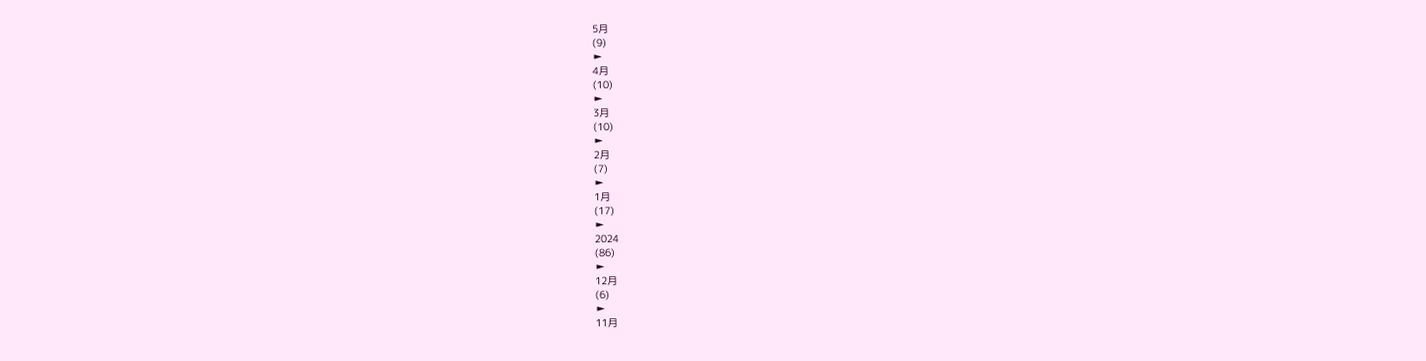5月
(9)
►
4月
(10)
►
3月
(10)
►
2月
(7)
►
1月
(17)
►
2024
(86)
►
12月
(6)
►
11月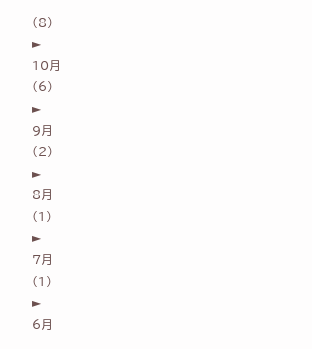(8)
►
10月
(6)
►
9月
(2)
►
8月
(1)
►
7月
(1)
►
6月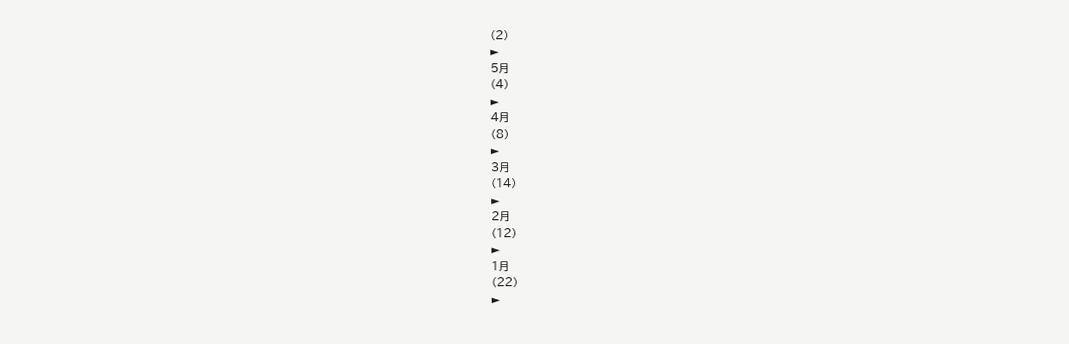(2)
►
5月
(4)
►
4月
(8)
►
3月
(14)
►
2月
(12)
►
1月
(22)
►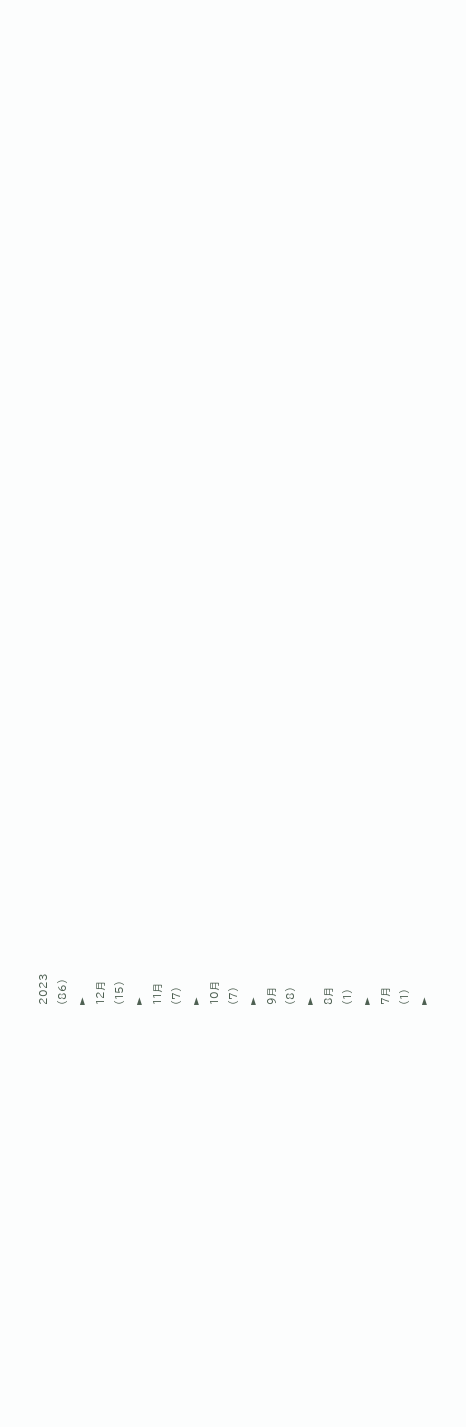2023
(86)
►
12月
(15)
►
11月
(7)
►
10月
(7)
►
9月
(8)
►
8月
(1)
►
7月
(1)
►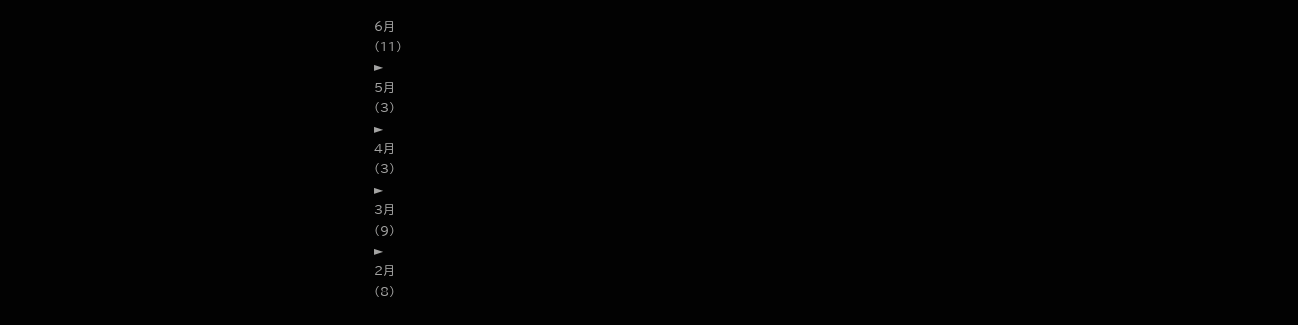6月
(11)
►
5月
(3)
►
4月
(3)
►
3月
(9)
►
2月
(8)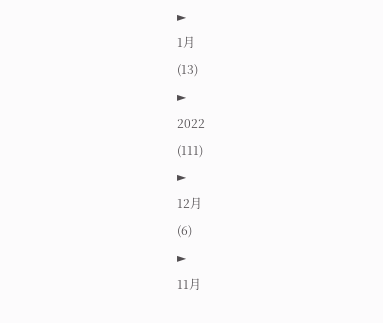►
1月
(13)
►
2022
(111)
►
12月
(6)
►
11月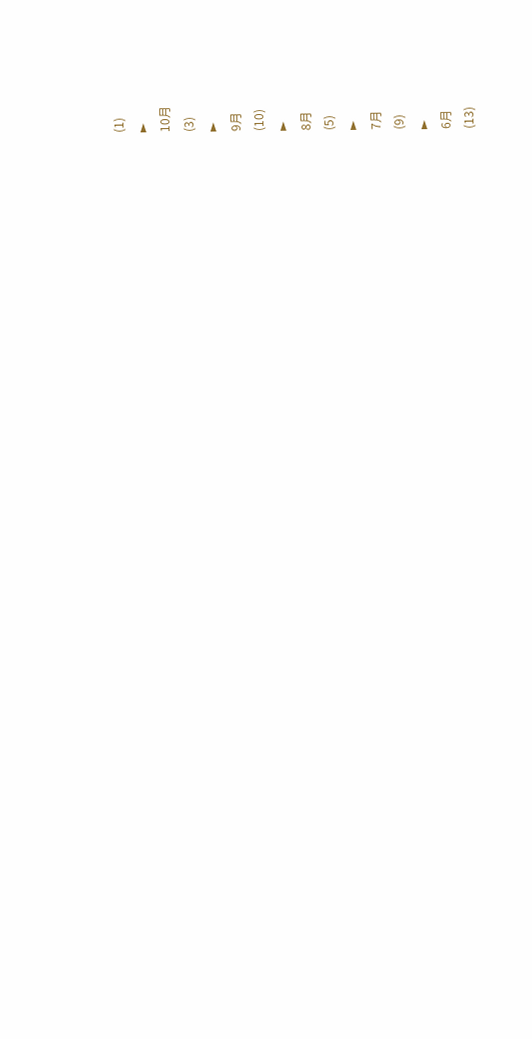(1)
►
10月
(3)
►
9月
(10)
►
8月
(5)
►
7月
(9)
►
6月
(13)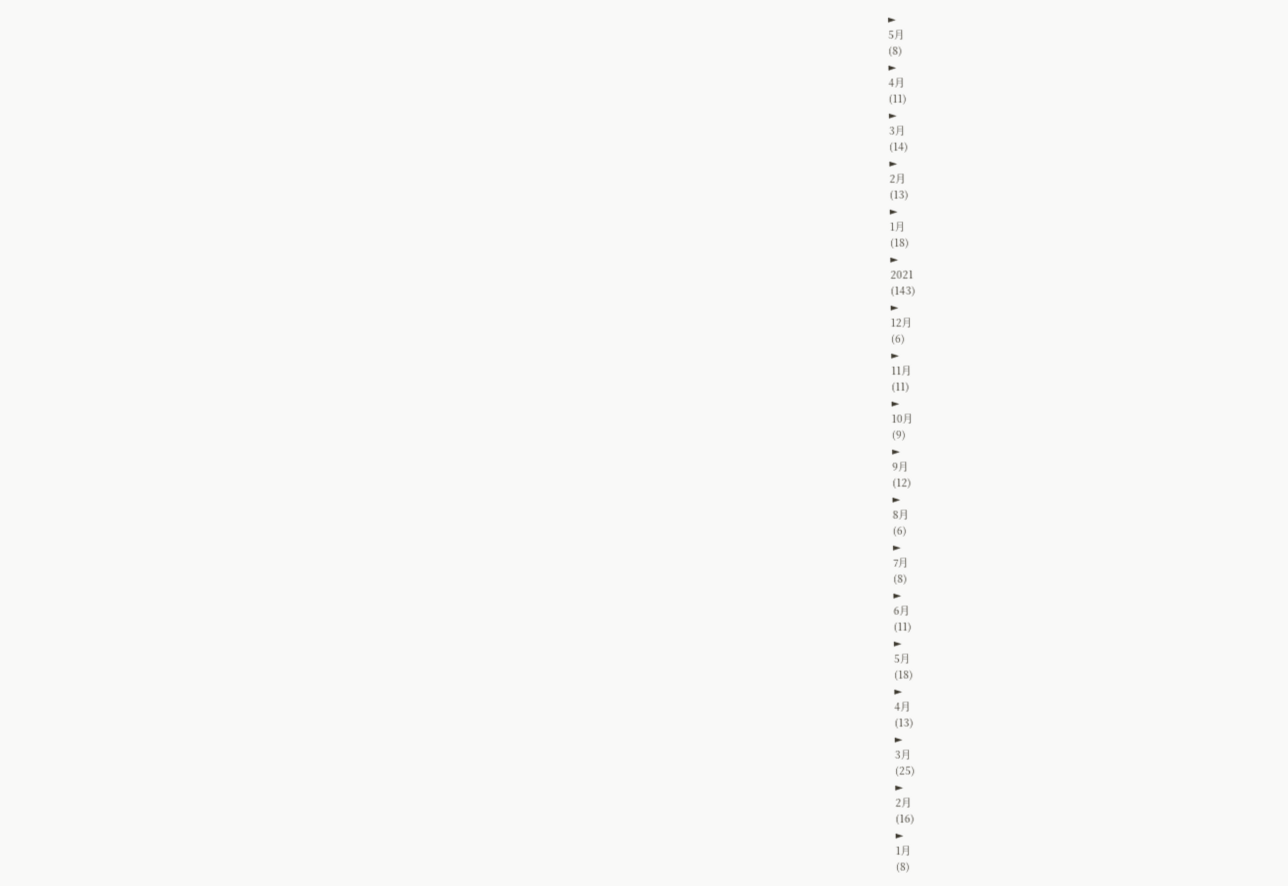►
5月
(8)
►
4月
(11)
►
3月
(14)
►
2月
(13)
►
1月
(18)
►
2021
(143)
►
12月
(6)
►
11月
(11)
►
10月
(9)
►
9月
(12)
►
8月
(6)
►
7月
(8)
►
6月
(11)
►
5月
(18)
►
4月
(13)
►
3月
(25)
►
2月
(16)
►
1月
(8)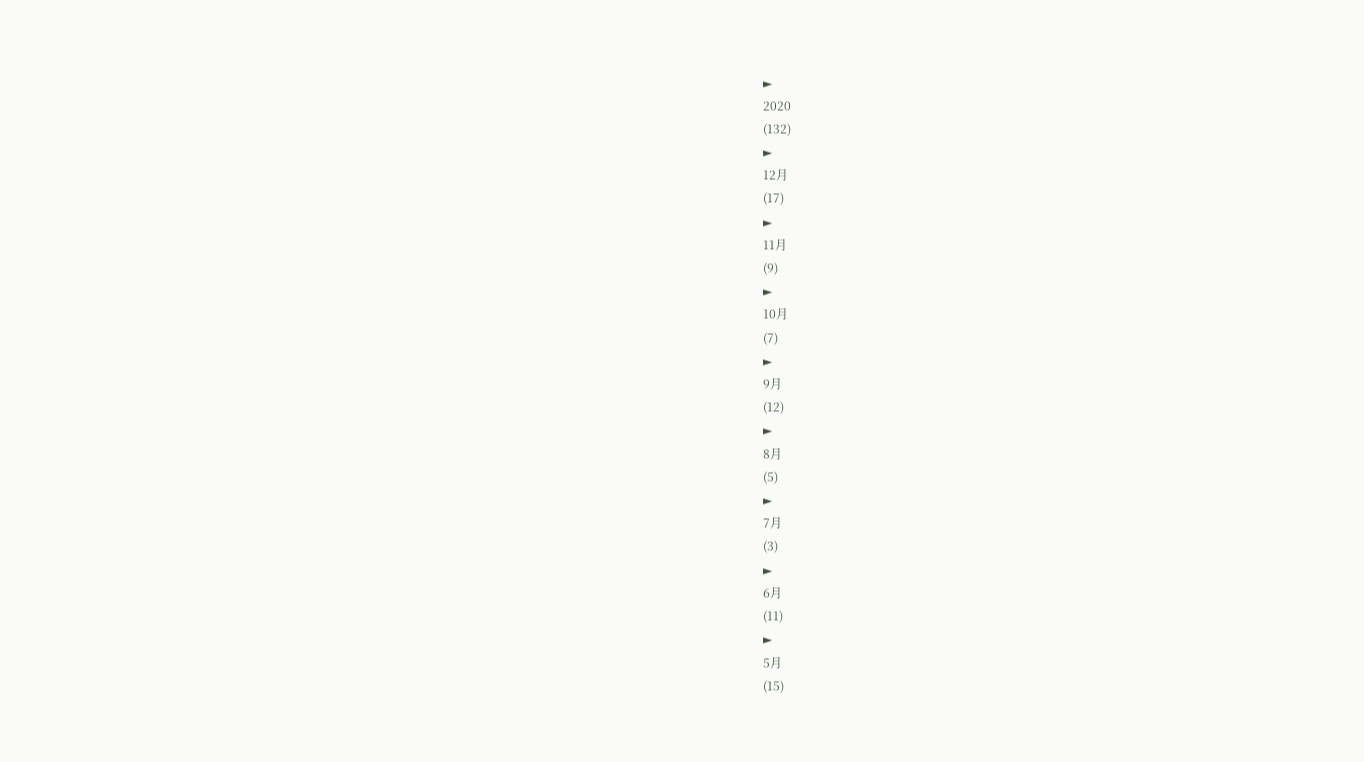►
2020
(132)
►
12月
(17)
►
11月
(9)
►
10月
(7)
►
9月
(12)
►
8月
(5)
►
7月
(3)
►
6月
(11)
►
5月
(15)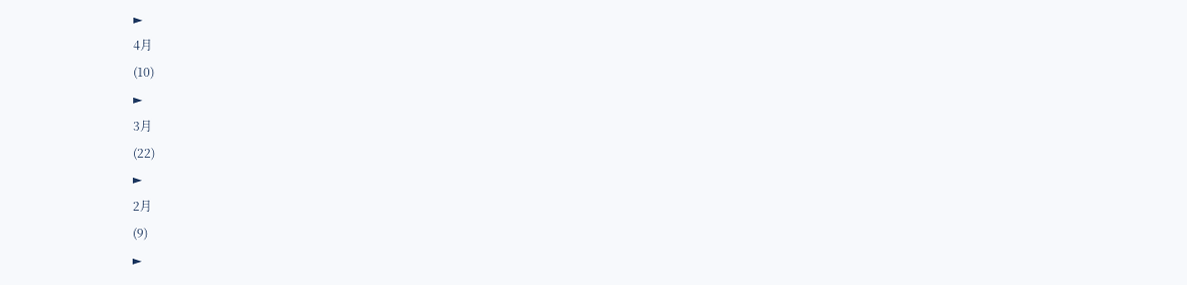►
4月
(10)
►
3月
(22)
►
2月
(9)
►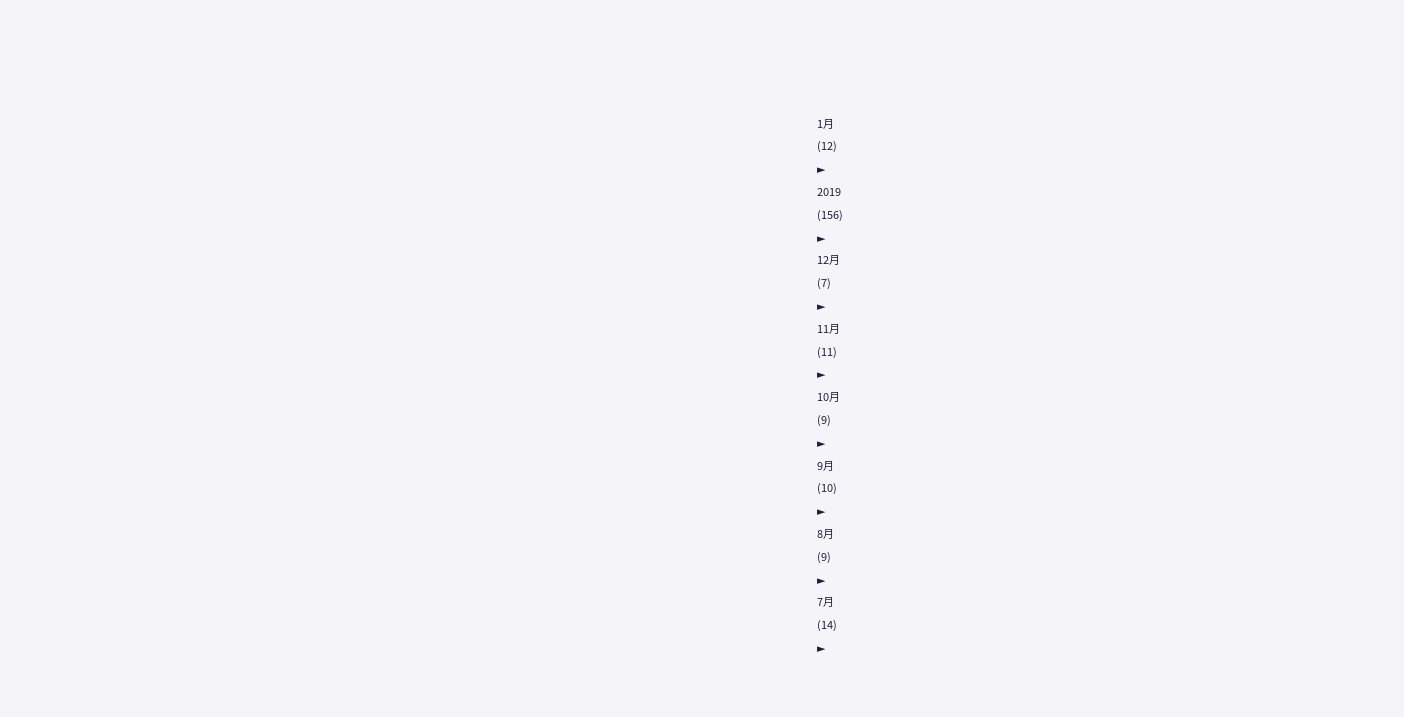1月
(12)
►
2019
(156)
►
12月
(7)
►
11月
(11)
►
10月
(9)
►
9月
(10)
►
8月
(9)
►
7月
(14)
►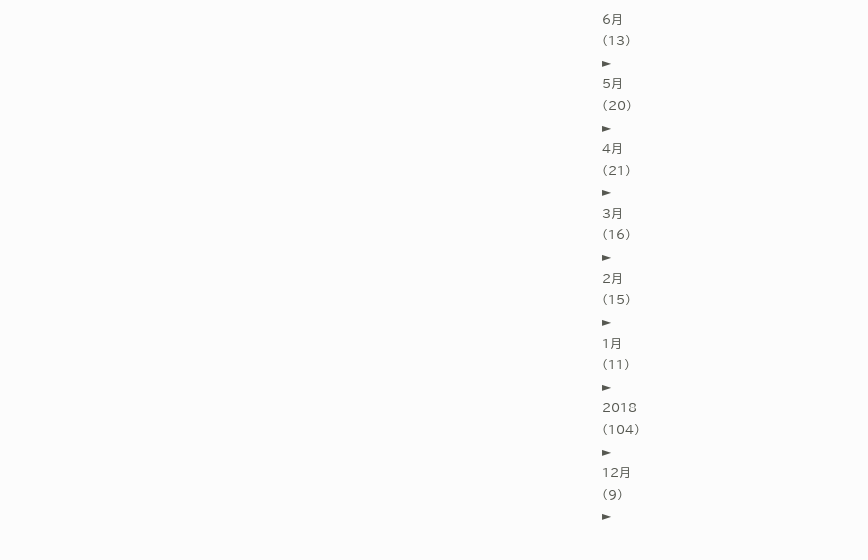6月
(13)
►
5月
(20)
►
4月
(21)
►
3月
(16)
►
2月
(15)
►
1月
(11)
►
2018
(104)
►
12月
(9)
►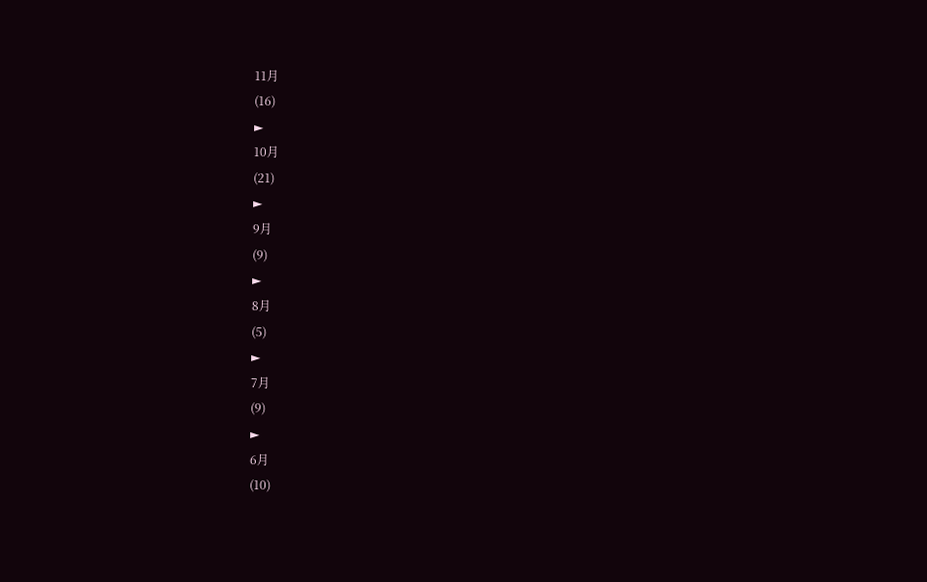11月
(16)
►
10月
(21)
►
9月
(9)
►
8月
(5)
►
7月
(9)
►
6月
(10)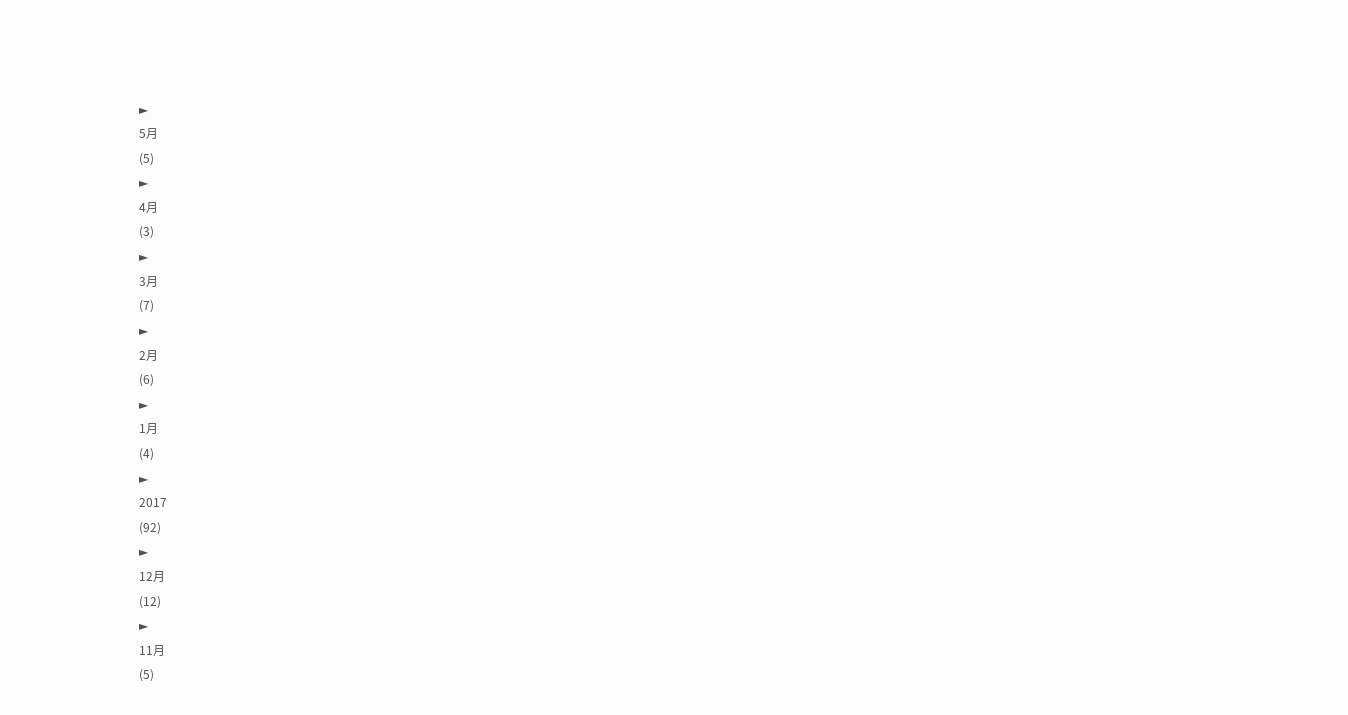►
5月
(5)
►
4月
(3)
►
3月
(7)
►
2月
(6)
►
1月
(4)
►
2017
(92)
►
12月
(12)
►
11月
(5)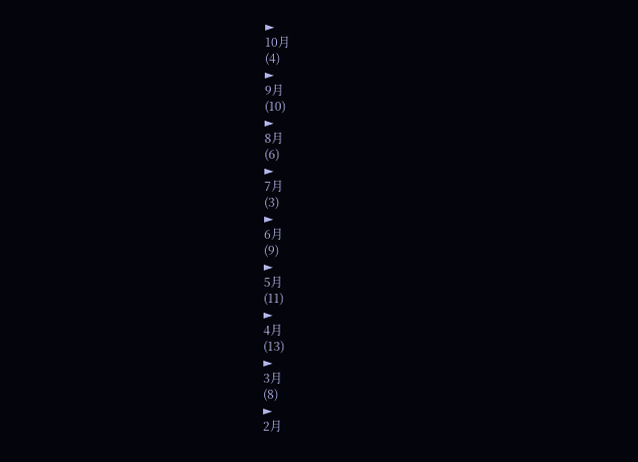►
10月
(4)
►
9月
(10)
►
8月
(6)
►
7月
(3)
►
6月
(9)
►
5月
(11)
►
4月
(13)
►
3月
(8)
►
2月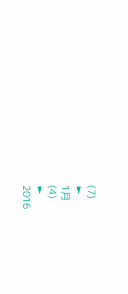(7)
►
1月
(4)
►
2016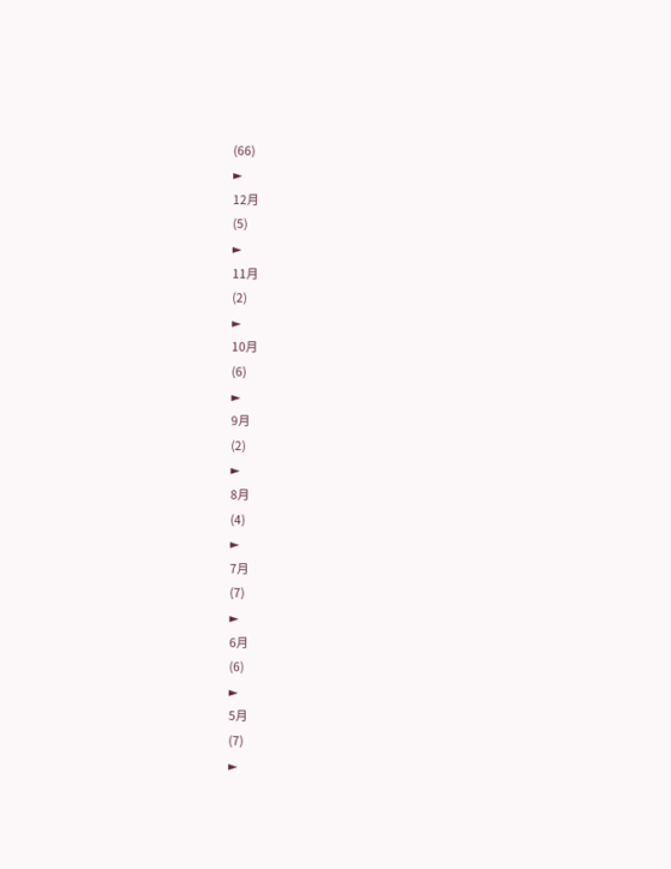(66)
►
12月
(5)
►
11月
(2)
►
10月
(6)
►
9月
(2)
►
8月
(4)
►
7月
(7)
►
6月
(6)
►
5月
(7)
►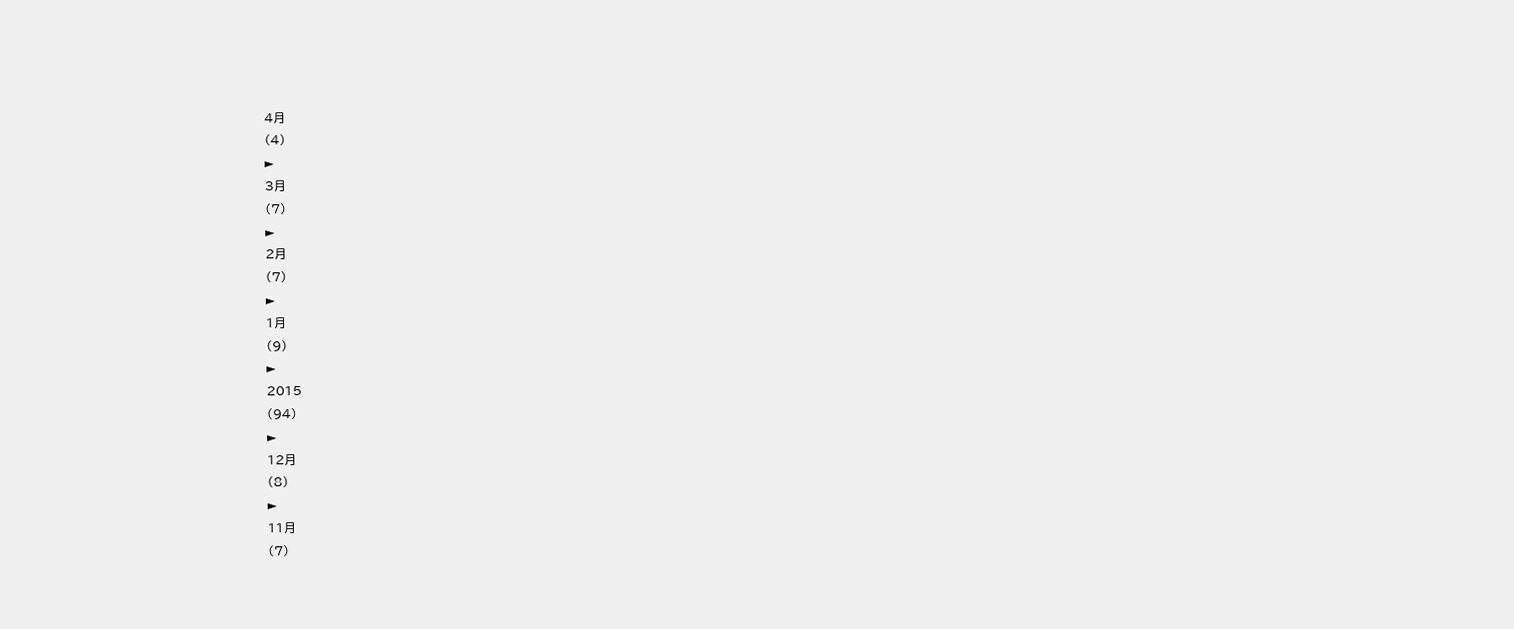4月
(4)
►
3月
(7)
►
2月
(7)
►
1月
(9)
►
2015
(94)
►
12月
(8)
►
11月
(7)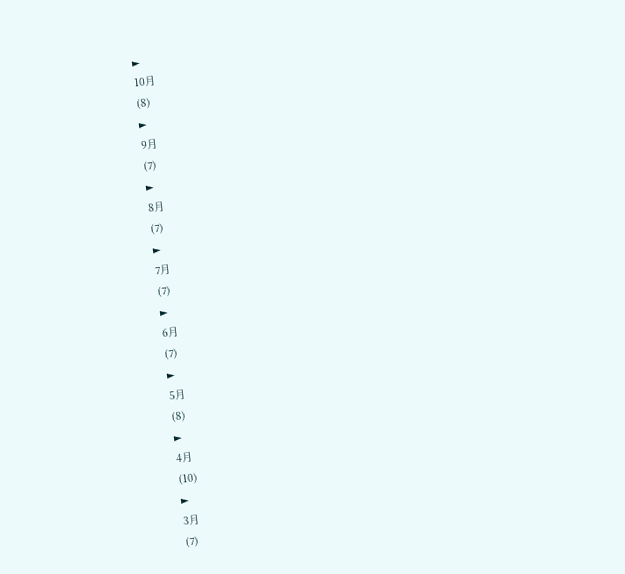►
10月
(8)
►
9月
(7)
►
8月
(7)
►
7月
(7)
►
6月
(7)
►
5月
(8)
►
4月
(10)
►
3月
(7)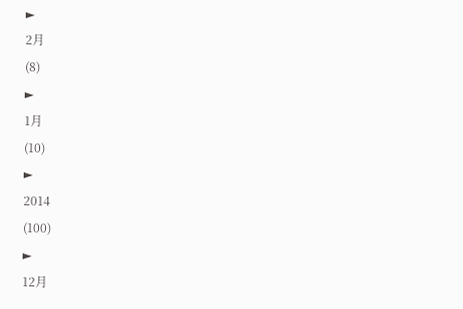►
2月
(8)
►
1月
(10)
►
2014
(100)
►
12月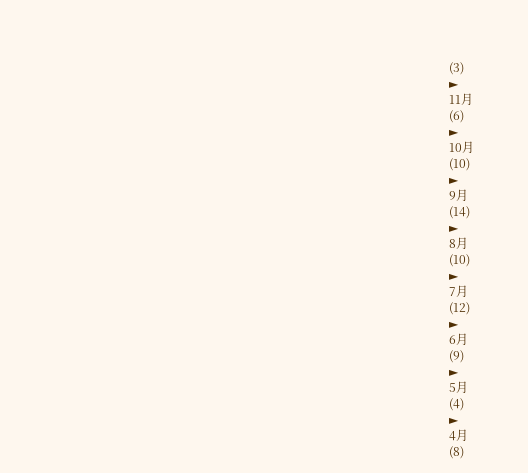(3)
►
11月
(6)
►
10月
(10)
►
9月
(14)
►
8月
(10)
►
7月
(12)
►
6月
(9)
►
5月
(4)
►
4月
(8)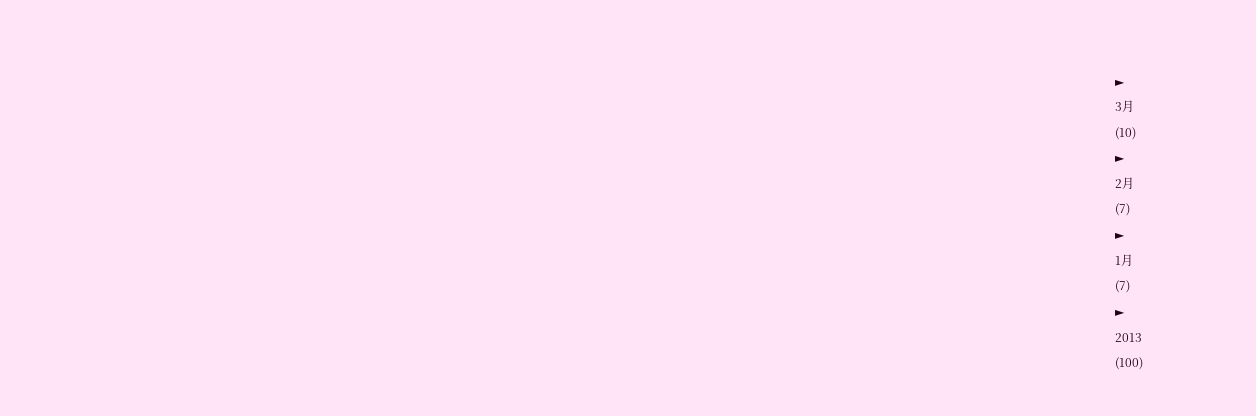►
3月
(10)
►
2月
(7)
►
1月
(7)
►
2013
(100)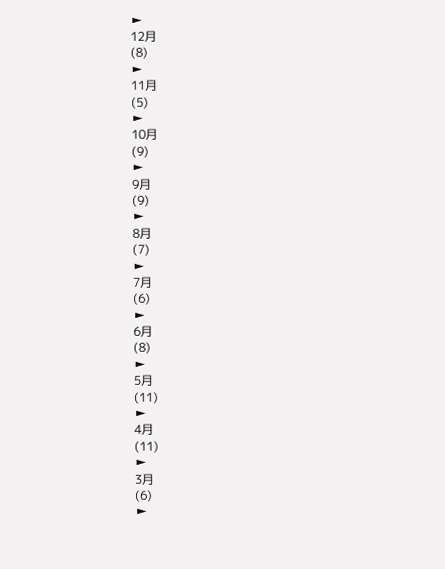►
12月
(8)
►
11月
(5)
►
10月
(9)
►
9月
(9)
►
8月
(7)
►
7月
(6)
►
6月
(8)
►
5月
(11)
►
4月
(11)
►
3月
(6)
►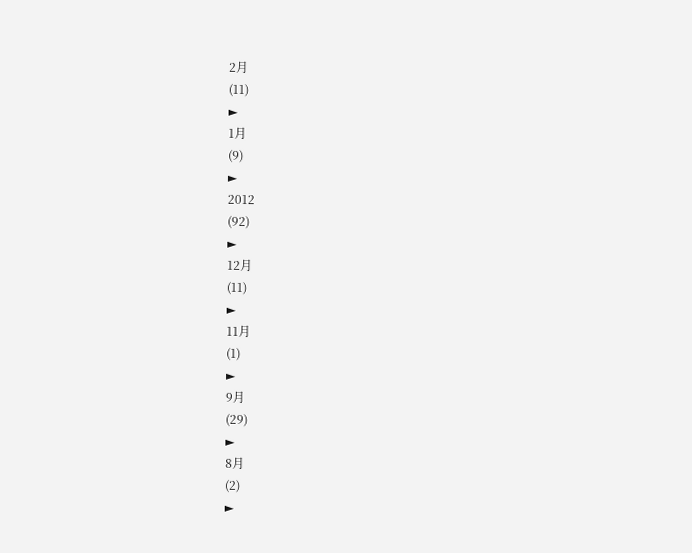2月
(11)
►
1月
(9)
►
2012
(92)
►
12月
(11)
►
11月
(1)
►
9月
(29)
►
8月
(2)
►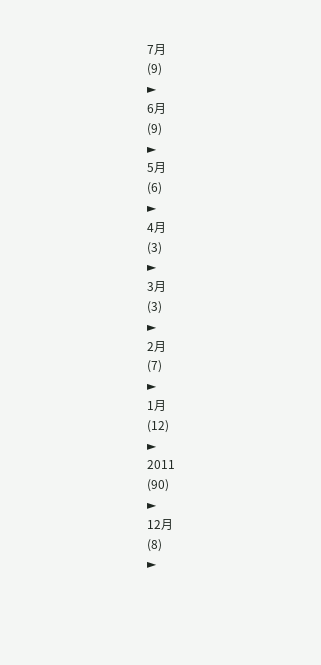7月
(9)
►
6月
(9)
►
5月
(6)
►
4月
(3)
►
3月
(3)
►
2月
(7)
►
1月
(12)
►
2011
(90)
►
12月
(8)
►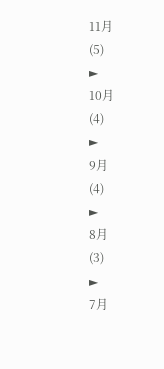11月
(5)
►
10月
(4)
►
9月
(4)
►
8月
(3)
►
7月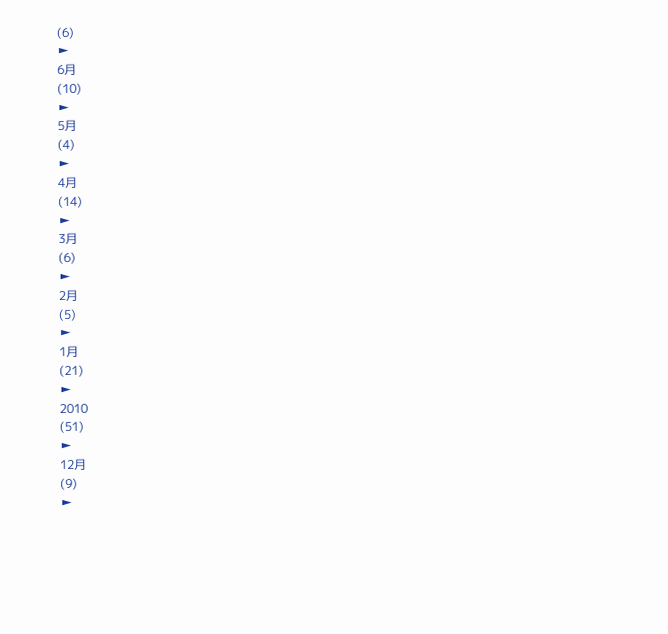(6)
►
6月
(10)
►
5月
(4)
►
4月
(14)
►
3月
(6)
►
2月
(5)
►
1月
(21)
►
2010
(51)
►
12月
(9)
►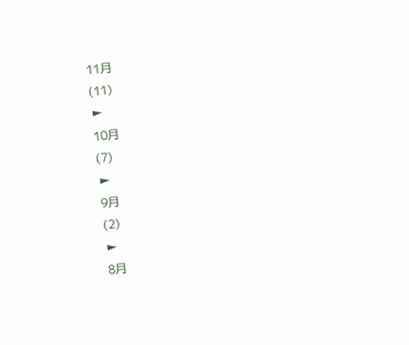11月
(11)
►
10月
(7)
►
9月
(2)
►
8月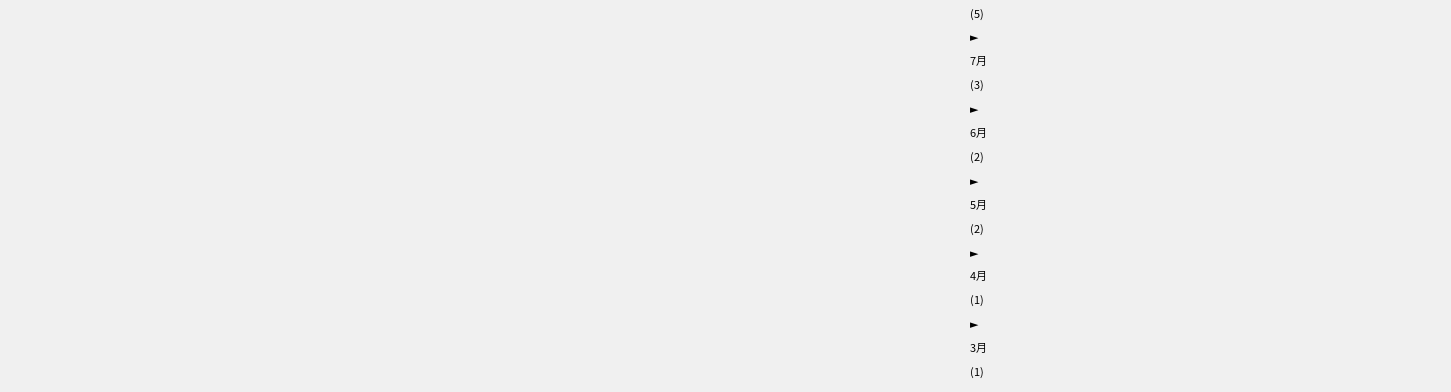(5)
►
7月
(3)
►
6月
(2)
►
5月
(2)
►
4月
(1)
►
3月
(1)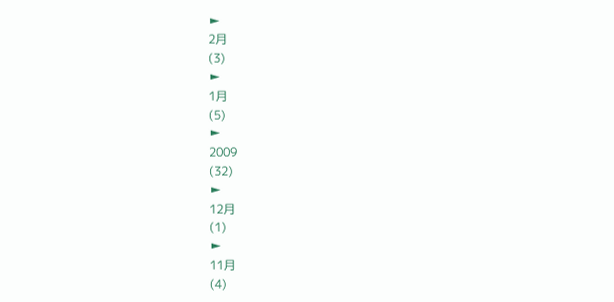►
2月
(3)
►
1月
(5)
►
2009
(32)
►
12月
(1)
►
11月
(4)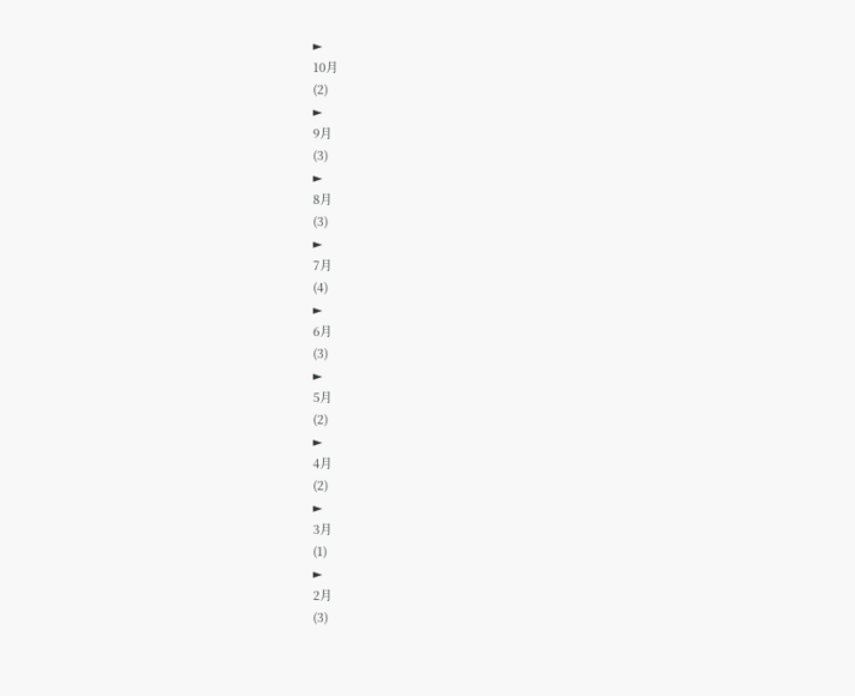►
10月
(2)
►
9月
(3)
►
8月
(3)
►
7月
(4)
►
6月
(3)
►
5月
(2)
►
4月
(2)
►
3月
(1)
►
2月
(3)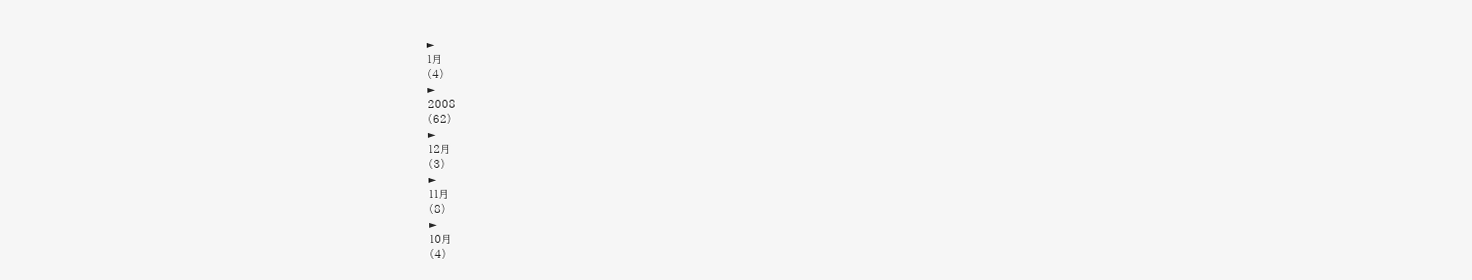►
1月
(4)
►
2008
(62)
►
12月
(3)
►
11月
(8)
►
10月
(4)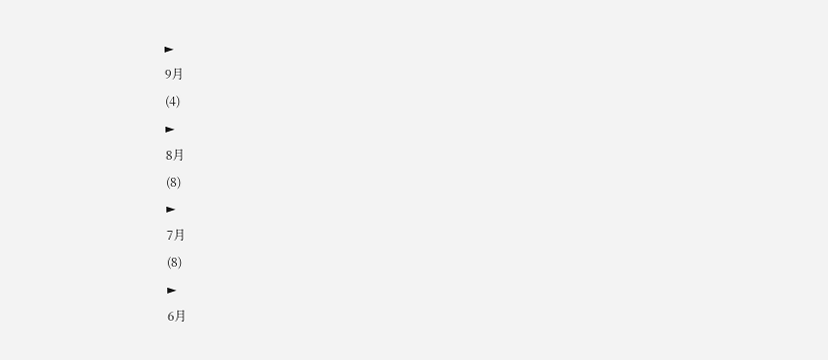►
9月
(4)
►
8月
(8)
►
7月
(8)
►
6月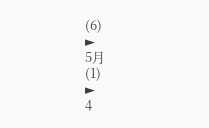(6)
►
5月
(1)
►
4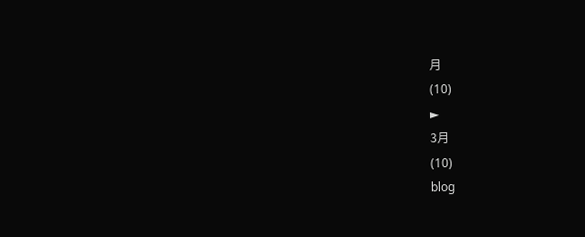月
(10)
►
3月
(10)
blog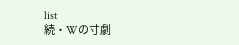list
続・Wの寸劇